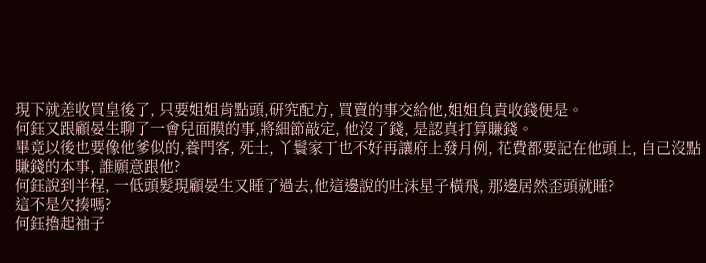現下就差收買皇後了, 只要姐姐肯點頭,研究配方, 買賣的事交給他,姐姐負責收錢便是。
何鈺又跟顧晏生聊了一會兒面膜的事,將細節敲定, 他沒了錢, 是認真打算賺錢。
畢竟以後也要像他爹似的,養門客, 死士, 丫鬟家丁也不好再讓府上發月例, 花費都要記在他頭上, 自己沒點賺錢的本事, 誰願意跟他?
何鈺說到半程, 一低頭髮現顧晏生又睡了過去,他這邊說的吐沫星子橫飛, 那邊居然歪頭就睡?
這不是欠揍嗎?
何鈺擼起袖子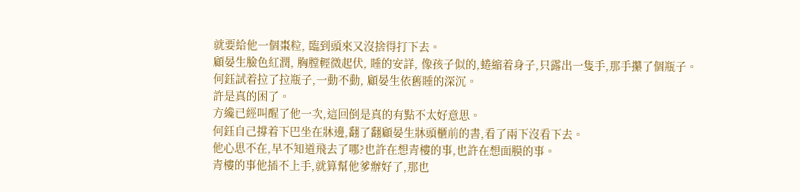就要給他一個棗粒, 臨到頭來又沒捨得打下去。
顧晏生臉色紅潤, 胸膛輕微起伏, 睡的安詳, 像孩子似的,蜷縮着身子,只露出一隻手,那手攥了個瓶子。
何鈺試着拉了拉瓶子,一動不動, 顧晏生依舊睡的深沉。
許是真的困了。
方纔已經叫醒了他一次,這回倒是真的有點不太好意思。
何鈺自己撐着下巴坐在牀邊,翻了翻顧晏生牀頭櫃前的書,看了兩下沒看下去。
他心思不在,早不知道飛去了哪?也許在想青樓的事,也許在想面膜的事。
青樓的事他插不上手,就算幫他爹辦好了,那也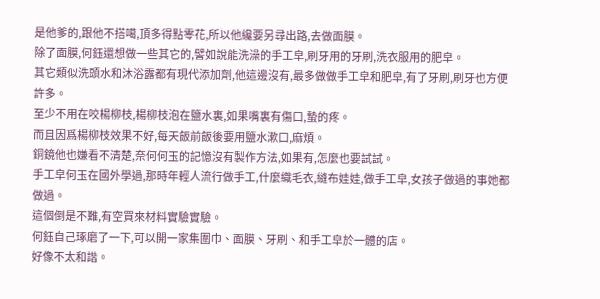是他爹的,跟他不搭噶,頂多得點零花,所以他纔要另尋出路,去做面膜。
除了面膜,何鈺還想做一些其它的,譬如說能洗澡的手工皁,刷牙用的牙刷,洗衣服用的肥皁。
其它類似洗頭水和沐浴露都有現代添加劑,他這邊沒有,最多做做手工皁和肥皁,有了牙刷,刷牙也方便許多。
至少不用在咬楊柳枝,楊柳枝泡在鹽水裏,如果嘴裏有傷口,蟄的疼。
而且因爲楊柳枝效果不好,每天飯前飯後要用鹽水漱口,麻煩。
銅鏡他也嫌看不清楚,奈何何玉的記憶沒有製作方法,如果有,怎麼也要試試。
手工皁何玉在國外學過,那時年輕人流行做手工,什麼織毛衣,縫布娃娃,做手工皁,女孩子做過的事她都做過。
這個倒是不難,有空買來材料實驗實驗。
何鈺自己琢磨了一下,可以開一家集圍巾、面膜、牙刷、和手工皁於一體的店。
好像不太和諧。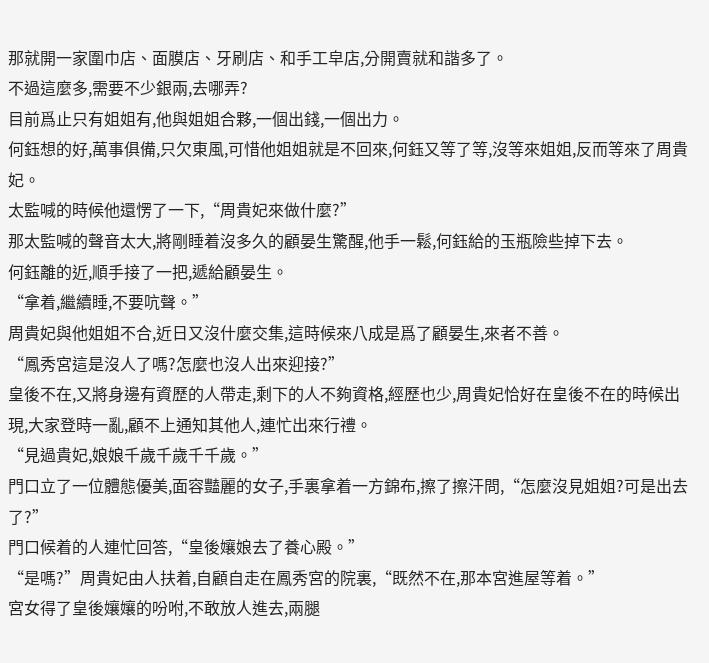那就開一家圍巾店、面膜店、牙刷店、和手工皁店,分開賣就和諧多了。
不過這麼多,需要不少銀兩,去哪弄?
目前爲止只有姐姐有,他與姐姐合夥,一個出錢,一個出力。
何鈺想的好,萬事俱備,只欠東風,可惜他姐姐就是不回來,何鈺又等了等,沒等來姐姐,反而等來了周貴妃。
太監喊的時候他還愣了一下,“周貴妃來做什麼?”
那太監喊的聲音太大,將剛睡着沒多久的顧晏生驚醒,他手一鬆,何鈺給的玉瓶險些掉下去。
何鈺離的近,順手接了一把,遞給顧晏生。
“拿着,繼續睡,不要吭聲。”
周貴妃與他姐姐不合,近日又沒什麼交集,這時候來八成是爲了顧晏生,來者不善。
“鳳秀宮這是沒人了嗎?怎麼也沒人出來迎接?”
皇後不在,又將身邊有資歷的人帶走,剩下的人不夠資格,經歷也少,周貴妃恰好在皇後不在的時候出現,大家登時一亂,顧不上通知其他人,連忙出來行禮。
“見過貴妃,娘娘千歲千歲千千歲。”
門口立了一位體態優美,面容豔麗的女子,手裏拿着一方錦布,擦了擦汗問,“怎麼沒見姐姐?可是出去了?”
門口候着的人連忙回答,“皇後孃娘去了養心殿。”
“是嗎?”周貴妃由人扶着,自顧自走在鳳秀宮的院裏,“既然不在,那本宮進屋等着。”
宮女得了皇後孃孃的吩咐,不敢放人進去,兩腿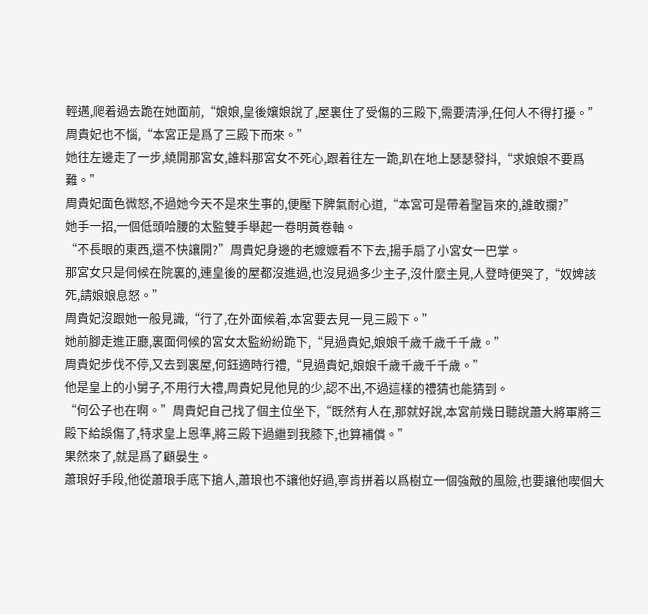輕邁,爬着過去跪在她面前,“娘娘,皇後孃娘說了,屋裏住了受傷的三殿下,需要清淨,任何人不得打擾。”
周貴妃也不惱,“本宮正是爲了三殿下而來。”
她往左邊走了一步,繞開那宮女,誰料那宮女不死心,跟着往左一跪,趴在地上瑟瑟發抖,“求娘娘不要爲難。”
周貴妃面色微怒,不過她今天不是來生事的,便壓下脾氣耐心道,“本宮可是帶着聖旨來的,誰敢攔?”
她手一招,一個低頭哈腰的太監雙手舉起一卷明黃卷軸。
“不長眼的東西,還不快讓開?”周貴妃身邊的老嬤嬤看不下去,揚手扇了小宮女一巴掌。
那宮女只是伺候在院裏的,連皇後的屋都沒進過,也沒見過多少主子,沒什麼主見,人登時便哭了,“奴婢該死,請娘娘息怒。”
周貴妃沒跟她一般見識,“行了,在外面候着,本宮要去見一見三殿下。”
她前腳走進正廳,裏面伺候的宮女太監紛紛跪下,“見過貴妃,娘娘千歲千歲千千歲。”
周貴妃步伐不停,又去到裏屋,何鈺適時行禮,“見過貴妃,娘娘千歲千歲千千歲。”
他是皇上的小舅子,不用行大禮,周貴妃見他見的少,認不出,不過這樣的禮猜也能猜到。
“何公子也在啊。”周貴妃自己找了個主位坐下,“既然有人在,那就好說,本宮前幾日聽說蕭大將軍將三殿下給誤傷了,特求皇上恩準,將三殿下過繼到我膝下,也算補償。”
果然來了,就是爲了顧晏生。
蕭琅好手段,他從蕭琅手底下搶人,蕭琅也不讓他好過,寧肯拼着以爲樹立一個強敵的風險,也要讓他喫個大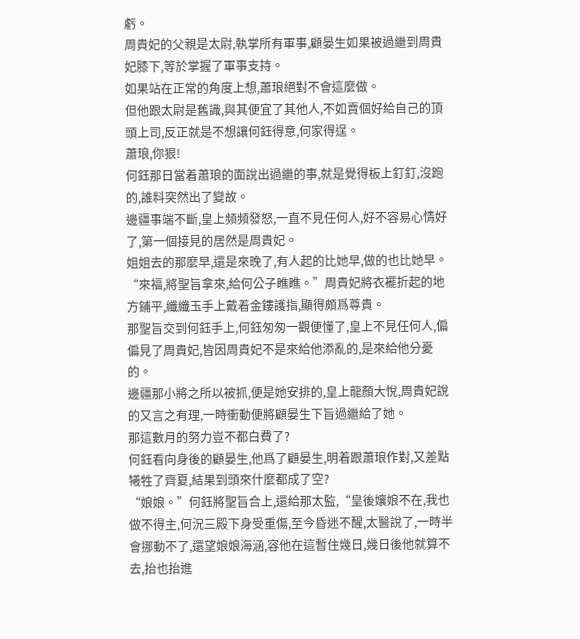虧。
周貴妃的父親是太尉,執掌所有軍事,顧晏生如果被過繼到周貴妃膝下,等於掌握了軍事支持。
如果站在正常的角度上想,蕭琅絕對不會這麼做。
但他跟太尉是舊識,與其便宜了其他人,不如賣個好給自己的頂頭上司,反正就是不想讓何鈺得意,何家得逞。
蕭琅,你狠!
何鈺那日當着蕭琅的面說出過繼的事,就是覺得板上釘釘,沒跑的,誰料突然出了變故。
邊疆事端不斷,皇上頻頻發怒,一直不見任何人,好不容易心情好了,第一個接見的居然是周貴妃。
姐姐去的那麼早,還是來晚了,有人起的比她早,做的也比她早。
“來福,將聖旨拿來,給何公子瞧瞧。”周貴妃將衣襬折起的地方鋪平,纖纖玉手上戴着金鏤護指,顯得頗爲尊貴。
那聖旨交到何鈺手上,何鈺匆匆一觀便懂了,皇上不見任何人,偏偏見了周貴妃,皆因周貴妃不是來給他添亂的,是來給他分憂的。
邊疆那小將之所以被抓,便是她安排的,皇上龍顏大悅,周貴妃說的又言之有理,一時衝動便將顧晏生下旨過繼給了她。
那這數月的努力豈不都白費了?
何鈺看向身後的顧晏生,他爲了顧晏生,明着跟蕭琅作對,又差點犧牲了齊夏,結果到頭來什麼都成了空?
“娘娘。”何鈺將聖旨合上,還給那太監,“皇後孃娘不在,我也做不得主,何況三殿下身受重傷,至今昏迷不醒,太醫說了,一時半會挪動不了,還望娘娘海涵,容他在這暫住幾日,幾日後他就算不去,抬也抬進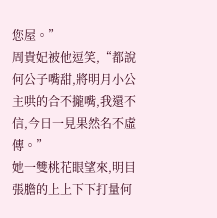您屋。”
周貴妃被他逗笑,“都說何公子嘴甜,將明月小公主哄的合不攏嘴,我還不信,今日一見果然名不虛傳。”
她一雙桃花眼望來,明目張膽的上上下下打量何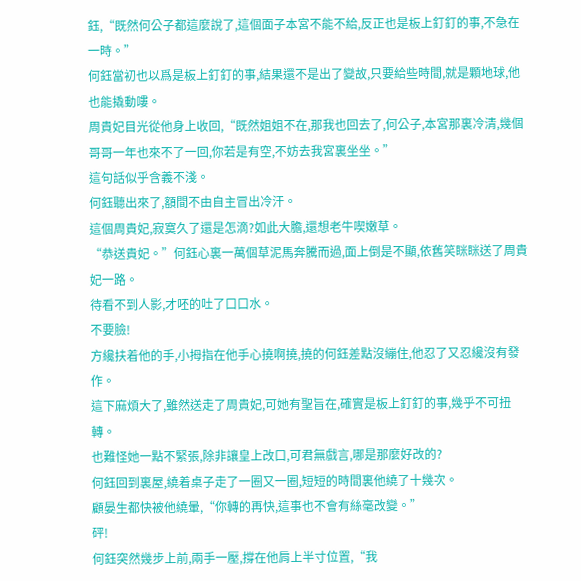鈺,“既然何公子都這麼說了,這個面子本宮不能不給,反正也是板上釘釘的事,不急在一時。”
何鈺當初也以爲是板上釘釘的事,結果還不是出了變故,只要給些時間,就是顆地球,他也能撬動嘍。
周貴妃目光從他身上收回,“既然姐姐不在,那我也回去了,何公子,本宮那裏冷清,幾個哥哥一年也來不了一回,你若是有空,不妨去我宮裏坐坐。”
這句話似乎含義不淺。
何鈺聽出來了,額間不由自主冒出冷汗。
這個周貴妃,寂寞久了還是怎滴?如此大膽,還想老牛喫嫩草。
“恭送貴妃。”何鈺心裏一萬個草泥馬奔騰而過,面上倒是不顯,依舊笑眯眯送了周貴妃一路。
待看不到人影,才呸的吐了口口水。
不要臉!
方纔扶着他的手,小拇指在他手心撓啊撓,撓的何鈺差點沒繃住,他忍了又忍纔沒有發作。
這下麻煩大了,雖然送走了周貴妃,可她有聖旨在,確實是板上釘釘的事,幾乎不可扭轉。
也難怪她一點不緊張,除非讓皇上改口,可君無戲言,哪是那麼好改的?
何鈺回到裏屋,繞着桌子走了一圈又一圈,短短的時間裏他繞了十幾次。
顧晏生都快被他繞暈,“你轉的再快,這事也不會有絲毫改變。”
砰!
何鈺突然幾步上前,兩手一壓,撐在他肩上半寸位置,“我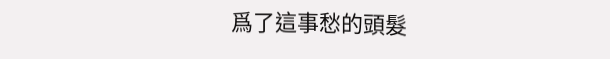爲了這事愁的頭髮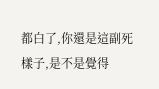都白了,你還是這副死樣子,是不是覺得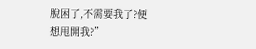脫困了,不需要我了?便想甩開我?”